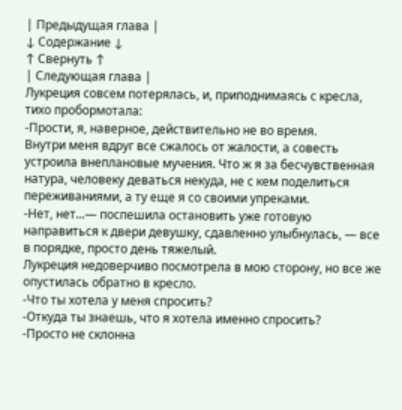| Предыдущая глава |
↓ Содержание ↓
↑ Свернуть ↑
| Следующая глава |
Лукреция совсем потерялась, и, приподнимаясь с кресла, тихо пробормотала:
-Прости, я, наверное, действительно не во время.
Внутри меня вдруг все сжалось от жалости, а совесть устроила внеплановые мучения. Что ж я за бесчувственная натура, человеку деваться некуда, не с кем поделиться переживаниями, а ту еще я со своими упреками.
-Нет, нет...— поспешила остановить уже готовую направиться к двери девушку, сдавленно улыбнулась, — все в порядке, просто день тяжелый.
Лукреция недоверчиво посмотрела в мою сторону, но все же опустилась обратно в кресло.
-Что ты хотела у меня спросить?
-Откуда ты знаешь, что я хотела именно спросить?
-Просто не склонна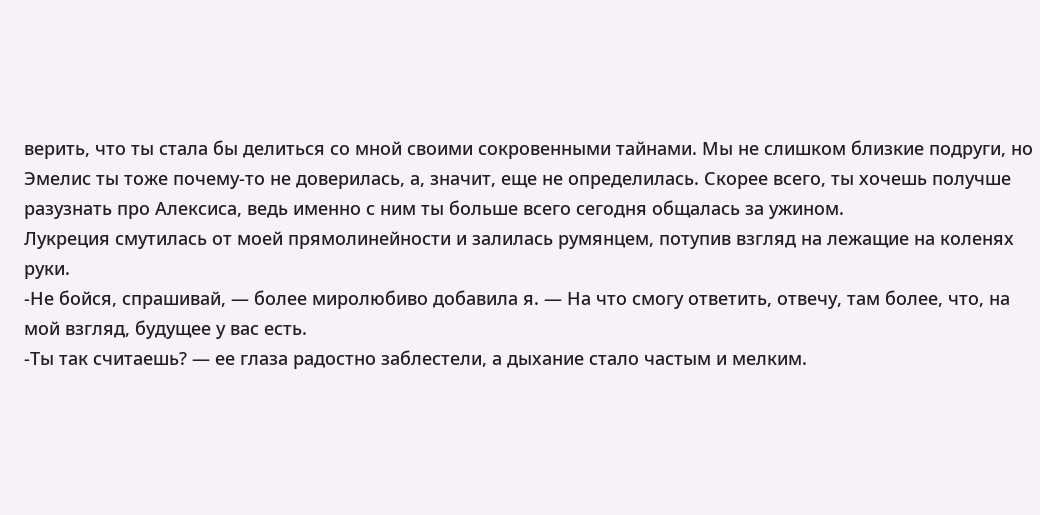верить, что ты стала бы делиться со мной своими сокровенными тайнами. Мы не слишком близкие подруги, но Эмелис ты тоже почему-то не доверилась, а, значит, еще не определилась. Скорее всего, ты хочешь получше разузнать про Алексиса, ведь именно с ним ты больше всего сегодня общалась за ужином.
Лукреция смутилась от моей прямолинейности и залилась румянцем, потупив взгляд на лежащие на коленях руки.
-Не бойся, спрашивай, — более миролюбиво добавила я. — На что смогу ответить, отвечу, там более, что, на мой взгляд, будущее у вас есть.
-Ты так считаешь? — ее глаза радостно заблестели, а дыхание стало частым и мелким.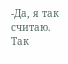-Да, я так считаю. Так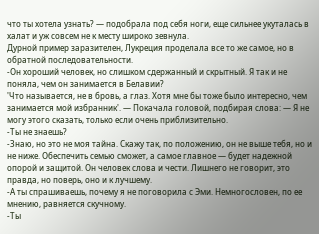что ты хотела узнать? — подобрала под себя ноги, еще сильнее укуталась в халат и уж совсем не к месту широко зевнула.
Дурной пример заразителен, Лукреция проделала все то же самое, но в обратной последовательности.
-Он хороший человек, но слишком сдержанный и скрытный. Я так и не поняла, чем он занимается в Белавии?
'Что называется, не в бровь, а глаз. Хотя мне бы тоже было интересно, чем занимается мой избранник'. — Покачала головой, подбирая слова: — Я не могу этого сказать, только если очень приблизительно.
-Ты не знаешь?
-Знаю, но это не моя тайна. Скажу так, по положению, он не выше тебя, но и не ниже. Обеспечить семью сможет, а самое главное — будет надежной опорой и защитой. Он человек слова и чести. Лишнего не говорит, это правда, но поверь, оно и к лучшему.
-А ты спрашиваешь, почему я не поговорила с Эми. Немногословен, по ее мнению, равняется скучному.
-Ты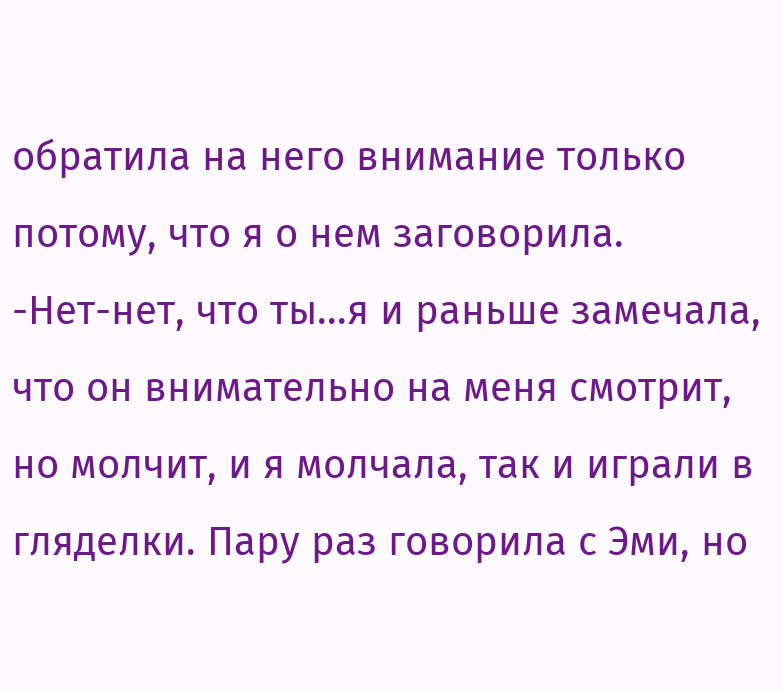обратила на него внимание только потому, что я о нем заговорила.
-Нет-нет, что ты...я и раньше замечала, что он внимательно на меня смотрит, но молчит, и я молчала, так и играли в гляделки. Пару раз говорила с Эми, но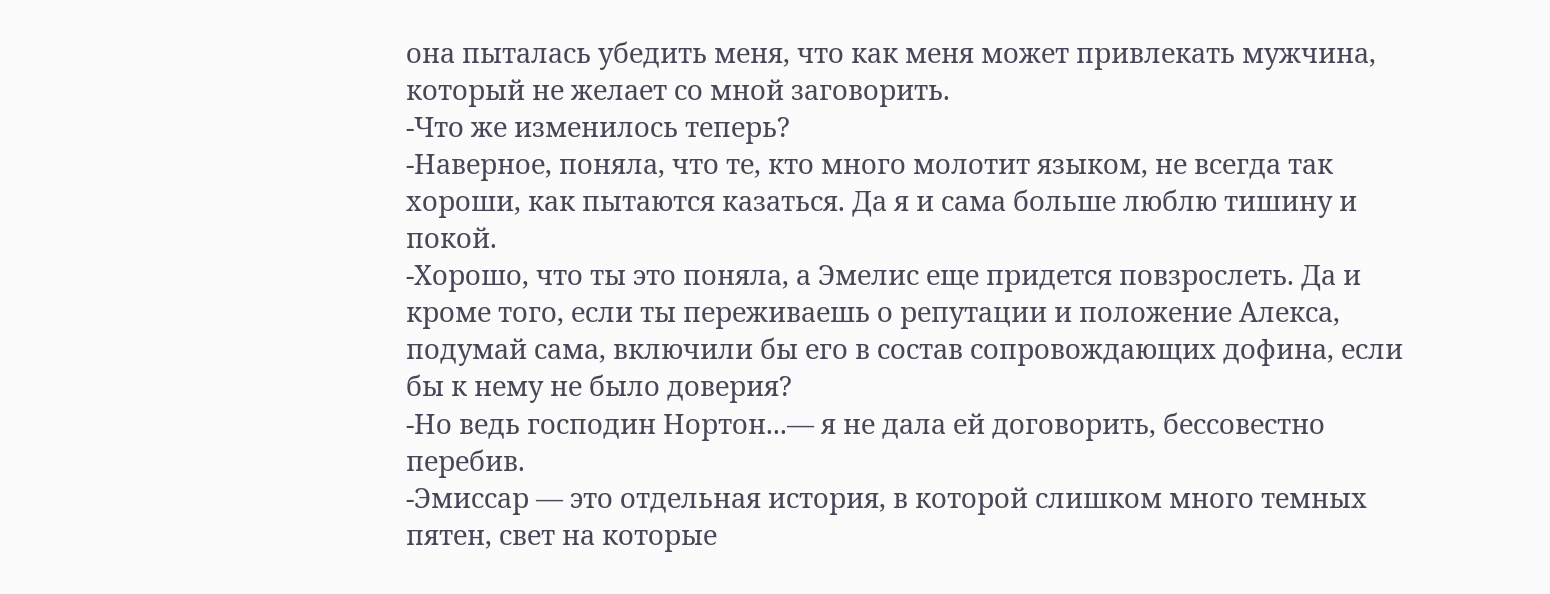она пыталась убедить меня, что как меня может привлекать мужчина, который не желает со мной заговорить.
-Что же изменилось теперь?
-Наверное, поняла, что те, кто много молотит языком, не всегда так хороши, как пытаются казаться. Да я и сама больше люблю тишину и покой.
-Хорошо, что ты это поняла, а Эмелис еще придется повзрослеть. Да и кроме того, если ты переживаешь о репутации и положение Алекса, подумай сама, включили бы его в состав сопровождающих дофина, если бы к нему не было доверия?
-Но ведь господин Нортон...— я не дала ей договорить, бессовестно перебив.
-Эмиссар — это отдельная история, в которой слишком много темных пятен, свет на которые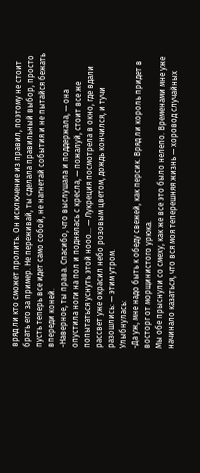вряд ли кто сможет пролить. Он исключение из правил, поэтому не стоит брать его за пример. Не переживай, ты сделала правильный выбор, просто пусть теперь все идет само собой, не нагнетай события и не пытайся бежать впереди коней.
-Наверное, ты права. Спасибо, что выслушала и поддержала, — она опустила ноги на пол и поднялась с кресла, — пожалуй, стоит все же попытаться уснуть этой нооо... — Лукреция посмотрела в окно, где вдали рассвет уже окрасил небо розовым цветом, дождь кончился, и тучи разошлись: — этим утром.
Улыбнулась:
-Да уж, мне надо быть к обеду свежей, как персик. Вряд ли король придет в восторг от морщинистого урюка.
Мы обе прыснули со смеху, как же все это было нелепо. Временами мне уже начинало казаться, что вся моя теперешняя жизнь — хоровод случайных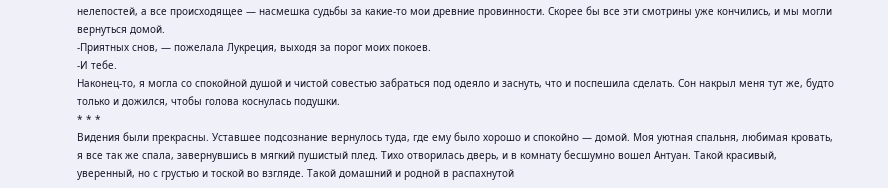нелепостей, а все происходящее — насмешка судьбы за какие-то мои древние провинности. Скорее бы все эти смотрины уже кончились, и мы могли вернуться домой.
-Приятных снов, — пожелала Лукреция, выходя за порог моих покоев.
-И тебе.
Наконец-то, я могла со спокойной душой и чистой совестью забраться под одеяло и заснуть, что и поспешила сделать. Сон накрыл меня тут же, будто только и дожился, чтобы голова коснулась подушки.
* * *
Видения были прекрасны. Уставшее подсознание вернулось туда, где ему было хорошо и спокойно — домой. Моя уютная спальня, любимая кровать, я все так же спала, завернувшись в мягкий пушистый плед. Тихо отворилась дверь, и в комнату бесшумно вошел Антуан. Такой красивый, уверенный, но с грустью и тоской во взгляде. Такой домашний и родной в распахнутой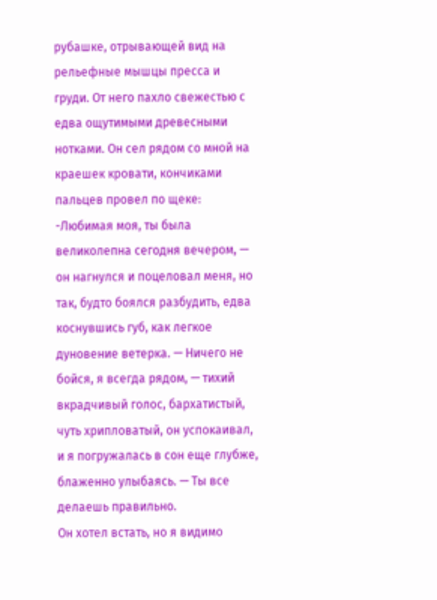рубашке, отрывающей вид на рельефные мышцы пресса и груди. От него пахло свежестью с едва ощутимыми древесными нотками. Он сел рядом со мной на краешек кровати, кончиками пальцев провел по щеке:
-Любимая моя, ты была великолепна сегодня вечером, — он нагнулся и поцеловал меня, но так, будто боялся разбудить, едва коснувшись губ, как легкое дуновение ветерка. — Ничего не бойся, я всегда рядом, — тихий вкрадчивый голос, бархатистый, чуть хрипловатый, он успокаивал, и я погружалась в сон еще глубже, блаженно улыбаясь. — Ты все делаешь правильно.
Он хотел встать, но я видимо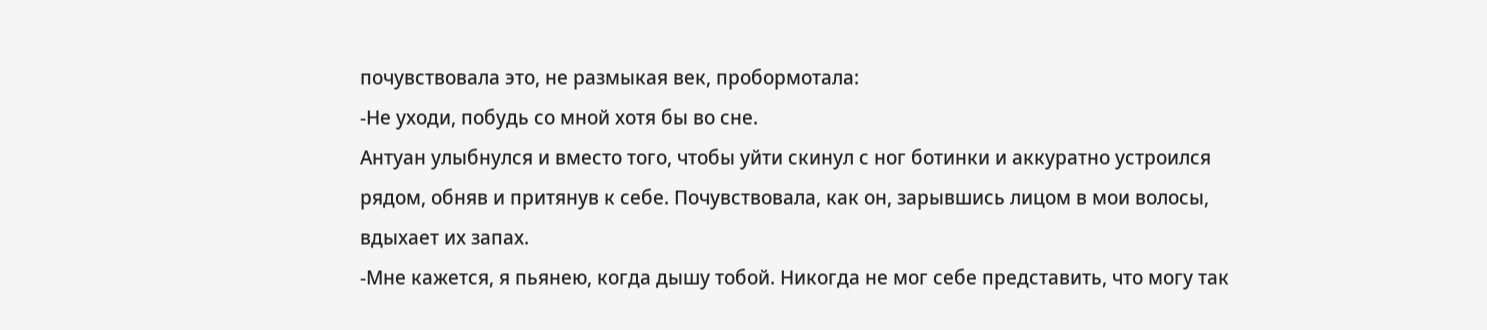почувствовала это, не размыкая век, пробормотала:
-Не уходи, побудь со мной хотя бы во сне.
Антуан улыбнулся и вместо того, чтобы уйти скинул с ног ботинки и аккуратно устроился рядом, обняв и притянув к себе. Почувствовала, как он, зарывшись лицом в мои волосы, вдыхает их запах.
-Мне кажется, я пьянею, когда дышу тобой. Никогда не мог себе представить, что могу так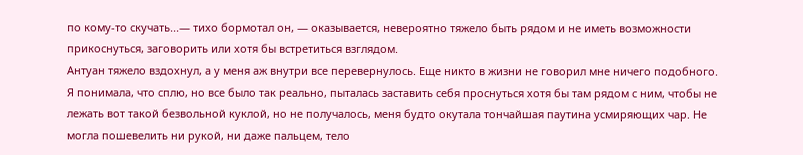по кому-то скучать...— тихо бормотал он, — оказывается, невероятно тяжело быть рядом и не иметь возможности прикоснуться, заговорить или хотя бы встретиться взглядом.
Антуан тяжело вздохнул, а у меня аж внутри все перевернулось. Еще никто в жизни не говорил мне ничего подобного. Я понимала, что сплю, но все было так реально, пыталась заставить себя проснуться хотя бы там рядом с ним, чтобы не лежать вот такой безвольной куклой, но не получалось, меня будто окутала тончайшая паутина усмиряющих чар. Не могла пошевелить ни рукой, ни даже пальцем, тело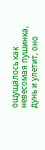ощущалось как невесомая пушинка, дунь и улетит, оно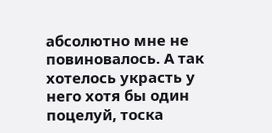абсолютно мне не повиновалось. А так хотелось украсть у него хотя бы один поцелуй, тоска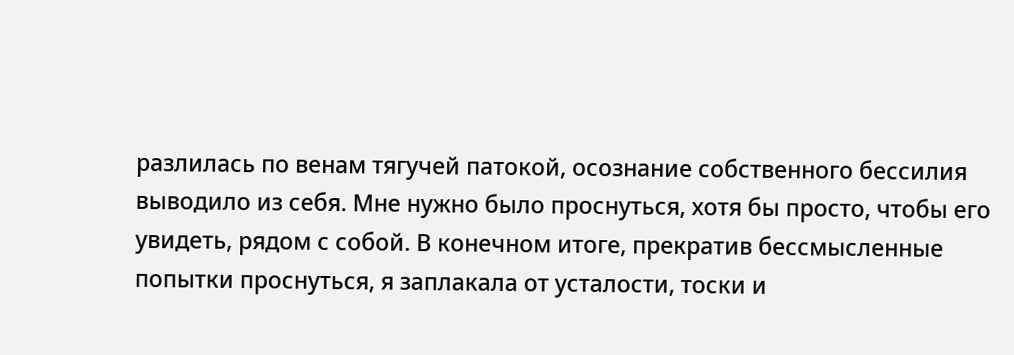разлилась по венам тягучей патокой, осознание собственного бессилия выводило из себя. Мне нужно было проснуться, хотя бы просто, чтобы его увидеть, рядом с собой. В конечном итоге, прекратив бессмысленные попытки проснуться, я заплакала от усталости, тоски и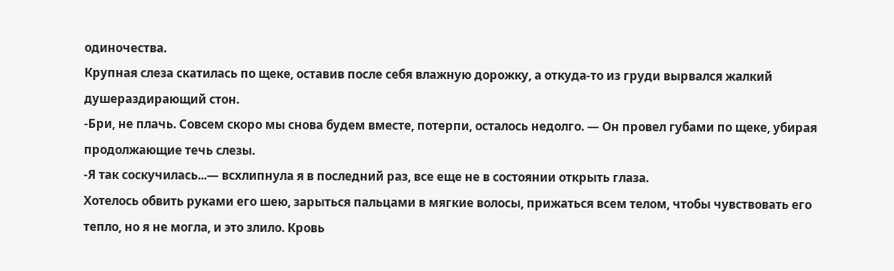одиночества.
Крупная слеза скатилась по щеке, оставив после себя влажную дорожку, а откуда-то из груди вырвался жалкий душераздирающий стон.
-Бри, не плачь. Совсем скоро мы снова будем вместе, потерпи, осталось недолго. — Он провел губами по щеке, убирая продолжающие течь слезы.
-Я так соскучилась...— всхлипнула я в последний раз, все еще не в состоянии открыть глаза.
Хотелось обвить руками его шею, зарыться пальцами в мягкие волосы, прижаться всем телом, чтобы чувствовать его тепло, но я не могла, и это злило. Кровь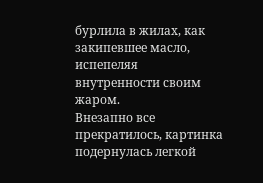бурлила в жилах, как закипевшее масло, испепеляя внутренности своим жаром.
Внезапно все прекратилось, картинка подернулась легкой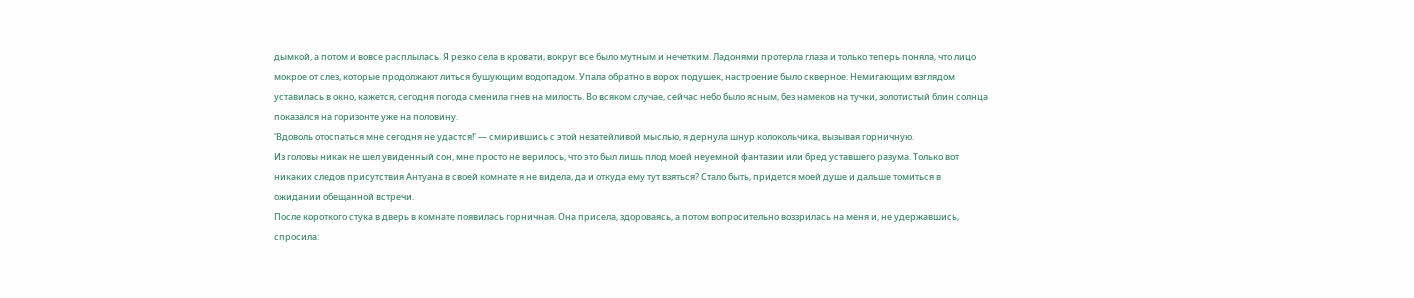дымкой, а потом и вовсе расплылась. Я резко села в кровати, вокруг все было мутным и нечетким. Ладонями протерла глаза и только теперь поняла, что лицо мокрое от слез, которые продолжают литься бушующим водопадом. Упала обратно в ворох подушек, настроение было скверное. Немигающим взглядом уставилась в окно, кажется, сегодня погода сменила гнев на милость. Во всяком случае, сейчас небо было ясным, без намеков на тучки, золотистый блин солнца показался на горизонте уже на половину.
'Вдоволь отоспаться мне сегодня не удастся!' — смирившись с этой незатейливой мыслью, я дернула шнур колокольчика, вызывая горничную.
Из головы никак не шел увиденный сон, мне просто не верилось, что это был лишь плод моей неуемной фантазии или бред уставшего разума. Только вот никаких следов присутствия Антуана в своей комнате я не видела, да и откуда ему тут взяться? Стало быть, придется моей душе и дальше томиться в ожидании обещанной встречи.
После короткого стука в дверь в комнате появилась горничная. Она присела, здороваясь, а потом вопросительно воззрилась на меня и, не удержавшись, спросила: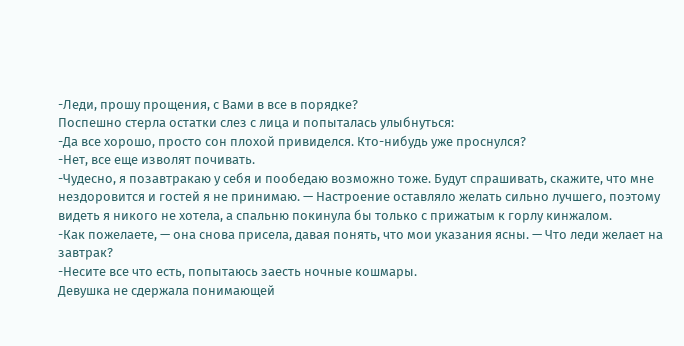-Леди, прошу прощения, с Вами в все в порядке?
Поспешно стерла остатки слез с лица и попыталась улыбнуться:
-Да все хорошо, просто сон плохой привиделся. Кто-нибудь уже проснулся?
-Нет, все еще изволят почивать.
-Чудесно, я позавтракаю у себя и пообедаю возможно тоже. Будут спрашивать, скажите, что мне нездоровится и гостей я не принимаю. — Настроение оставляло желать сильно лучшего, поэтому видеть я никого не хотела, а спальню покинула бы только с прижатым к горлу кинжалом.
-Как пожелаете, — она снова присела, давая понять, что мои указания ясны. — Что леди желает на завтрак?
-Несите все что есть, попытаюсь заесть ночные кошмары.
Девушка не сдержала понимающей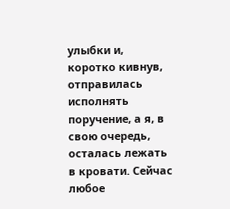улыбки и, коротко кивнув, отправилась исполнять поручение, а я, в свою очередь, осталась лежать в кровати. Сейчас любое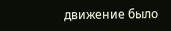движение было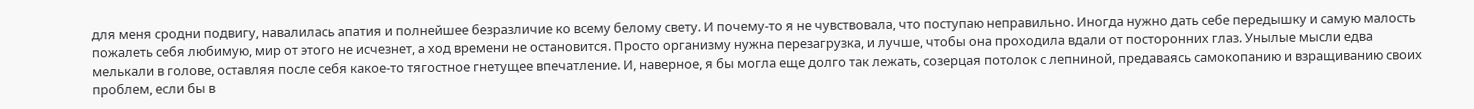для меня сродни подвигу, навалилась апатия и полнейшее безразличие ко всему белому свету. И почему-то я не чувствовала, что поступаю неправильно. Иногда нужно дать себе передышку и самую малость пожалеть себя любимую, мир от этого не исчезнет, а ход времени не остановится. Просто организму нужна перезагрузка, и лучше, чтобы она проходила вдали от посторонних глаз. Унылые мысли едва мелькали в голове, оставляя после себя какое-то тягостное гнетущее впечатление. И, наверное, я бы могла еще долго так лежать, созерцая потолок с лепниной, предаваясь самокопанию и взращиванию своих проблем, если бы в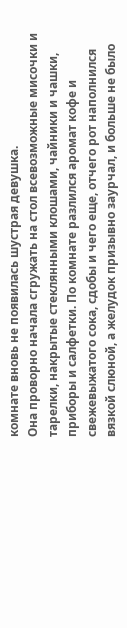комнате вновь не появилась шустрая девушка.
Она проворно начала сгружать на стол всевозможные мисочки и тарелки, накрытые стеклянными клошами, чайники и чашки, приборы и салфетки. По комнате разлился аромат кофе и свежевыжатого сока, сдобы и чего еще, отчего рот наполнился вязкой слюной, а желудок призывно заурчал, и больше не было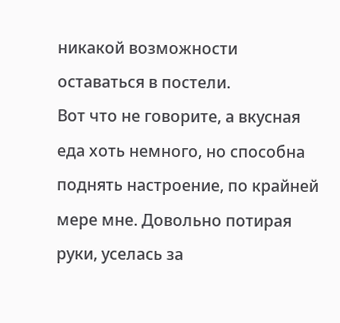никакой возможности оставаться в постели.
Вот что не говорите, а вкусная еда хоть немного, но способна поднять настроение, по крайней мере мне. Довольно потирая руки, уселась за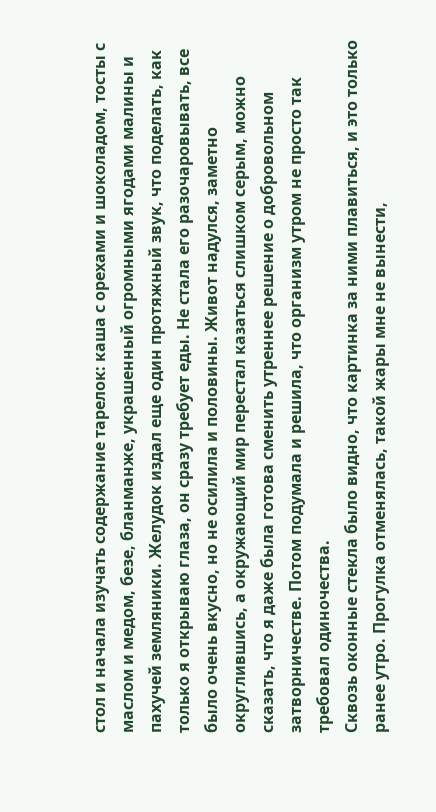стол и начала изучать содержание тарелок: каша с орехами и шоколадом, тосты с маслом и медом, безе, бланманже, украшенный огромными ягодами малины и пахучей земляники. Желудок издал еще один протяжный звук, что поделать, как только я открываю глаза, он сразу требует еды. Не стала его разочаровывать, все было очень вкусно, но не осилила и половины. Живот надулся, заметно округлившись, а окружающий мир перестал казаться слишком серым, можно сказать, что я даже была готова сменить утреннее решение о добровольном затворничестве. Потом подумала и решила, что организм утром не просто так требовал одиночества.
Сквозь оконные стекла было видно, что картинка за ними плавиться, и это только ранее утро. Прогулка отменялась, такой жары мне не вынести,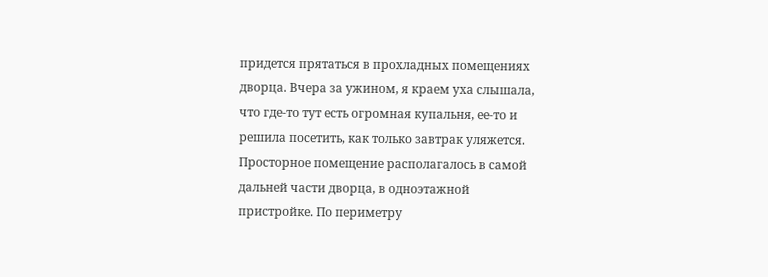придется прятаться в прохладных помещениях дворца. Вчера за ужином, я краем уха слышала, что где-то тут есть огромная купальня, ее-то и решила посетить, как только завтрак уляжется.
Просторное помещение располагалось в самой дальней части дворца, в одноэтажной пристройке. По периметру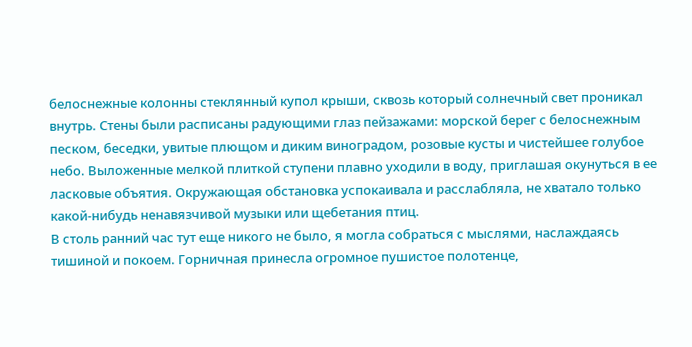белоснежные колонны стеклянный купол крыши, сквозь который солнечный свет проникал внутрь. Стены были расписаны радующими глаз пейзажами: морской берег с белоснежным песком, беседки, увитые плющом и диким виноградом, розовые кусты и чистейшее голубое небо. Выложенные мелкой плиткой ступени плавно уходили в воду, приглашая окунуться в ее ласковые объятия. Окружающая обстановка успокаивала и расслабляла, не хватало только какой-нибудь ненавязчивой музыки или щебетания птиц.
В столь ранний час тут еще никого не было, я могла собраться с мыслями, наслаждаясь тишиной и покоем. Горничная принесла огромное пушистое полотенце,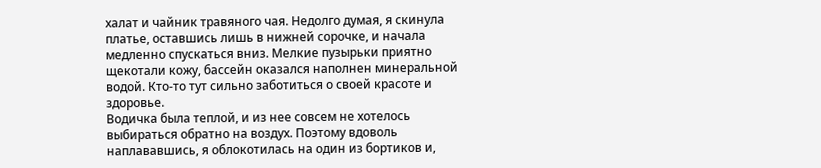халат и чайник травяного чая. Недолго думая, я скинула платье, оставшись лишь в нижней сорочке, и начала медленно спускаться вниз. Мелкие пузырьки приятно щекотали кожу, бассейн оказался наполнен минеральной водой. Кто-то тут сильно заботиться о своей красоте и здоровье.
Водичка была теплой, и из нее совсем не хотелось выбираться обратно на воздух. Поэтому вдоволь наплававшись, я облокотилась на один из бортиков и,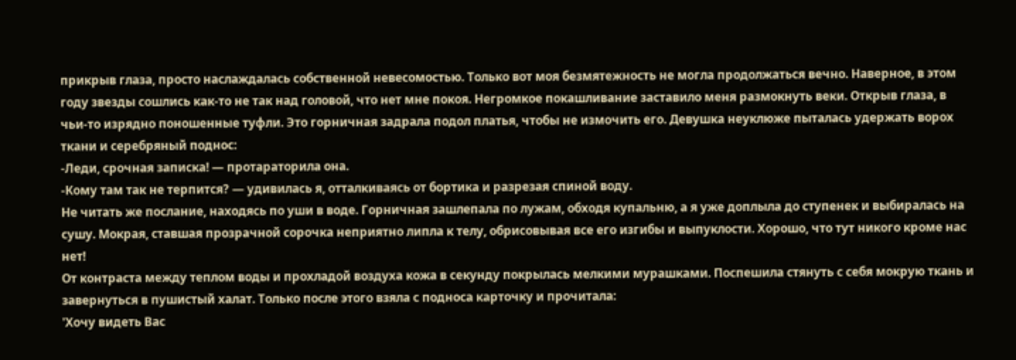прикрыв глаза, просто наслаждалась собственной невесомостью. Только вот моя безмятежность не могла продолжаться вечно. Наверное, в этом году звезды сошлись как-то не так над головой, что нет мне покоя. Негромкое покашливание заставило меня размокнуть веки. Открыв глаза, в чьи-то изрядно поношенные туфли. Это горничная задрала подол платья, чтобы не измочить его. Девушка неуклюже пыталась удержать ворох ткани и серебряный поднос:
-Леди, срочная записка! — протараторила она.
-Кому там так не терпится? — удивилась я, отталкиваясь от бортика и разрезая спиной воду.
Не читать же послание, находясь по уши в воде. Горничная зашлепала по лужам, обходя купальню, а я уже доплыла до ступенек и выбиралась на сушу. Мокрая, ставшая прозрачной сорочка неприятно липла к телу, обрисовывая все его изгибы и выпуклости. Хорошо, что тут никого кроме нас нет!
От контраста между теплом воды и прохладой воздуха кожа в секунду покрылась мелкими мурашками. Поспешила стянуть с себя мокрую ткань и завернуться в пушистый халат. Только после этого взяла с подноса карточку и прочитала:
'Хочу видеть Вас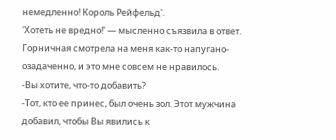немедленно! Король Рейфельд'.
'Хотеть не вредно!' — мысленно съязвила в ответ.
Горничная смотрела на меня как-то напугано-озадаченно, и это мне совсем не нравилось.
-Вы хотите, что-то добавить?
-Тот, кто ее принес, был очень зол. Этот мужчина добавил, чтобы Вы явились к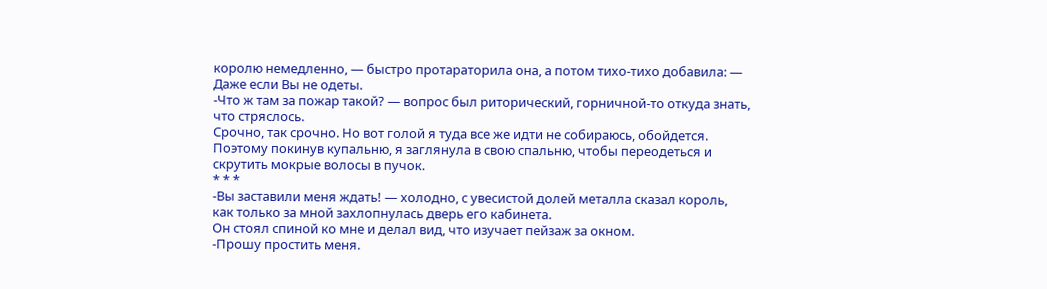королю немедленно, — быстро протараторила она, а потом тихо-тихо добавила: — Даже если Вы не одеты.
-Что ж там за пожар такой? — вопрос был риторический, горничной-то откуда знать, что стряслось.
Срочно, так срочно. Но вот голой я туда все же идти не собираюсь, обойдется. Поэтому покинув купальню, я заглянула в свою спальню, чтобы переодеться и скрутить мокрые волосы в пучок.
* * *
-Вы заставили меня ждать! — холодно, с увесистой долей металла сказал король, как только за мной захлопнулась дверь его кабинета.
Он стоял спиной ко мне и делал вид, что изучает пейзаж за окном.
-Прошу простить меня.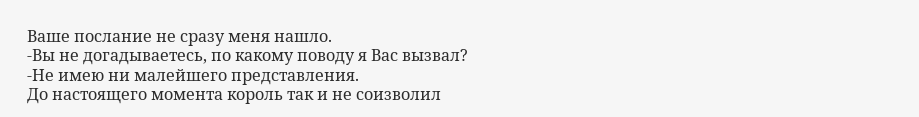Ваше послание не сразу меня нашло.
-Вы не догадываетесь, по какому поводу я Вас вызвал?
-Не имею ни малейшего представления.
До настоящего момента король так и не соизволил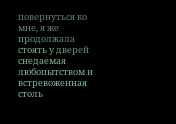повернуться ко мне, я же продолжала стоять у дверей снедаемая любопытством и встревоженная столь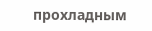прохладным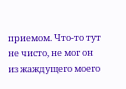приемом. Что-то тут не чисто, не мог он из жаждущего моего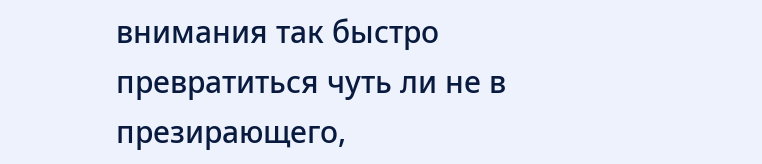внимания так быстро превратиться чуть ли не в презирающего,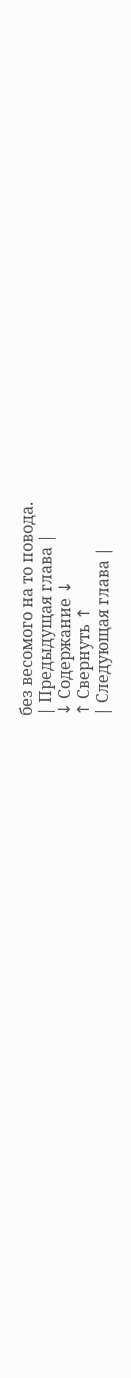без весомого на то повода.
| Предыдущая глава |
↓ Содержание ↓
↑ Свернуть ↑
| Следующая глава |